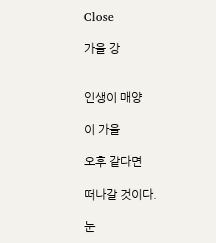Close

가을 강


인생이 매양

이 가을

오후 같다면

떠나갈 것이다.

눈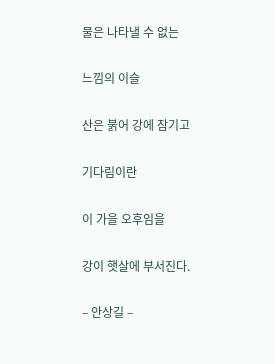물은 나타낼 수 없는

느낌의 이슬

산은 붉어 강에 잠기고

기다림이란

이 가을 오후임을

강이 햇살에 부서진다.

– 안상길 –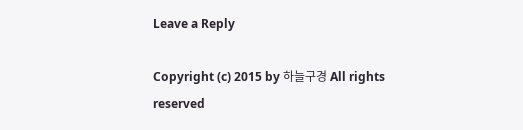Leave a Reply

Copyright (c) 2015 by 하늘구경 All rights reserved